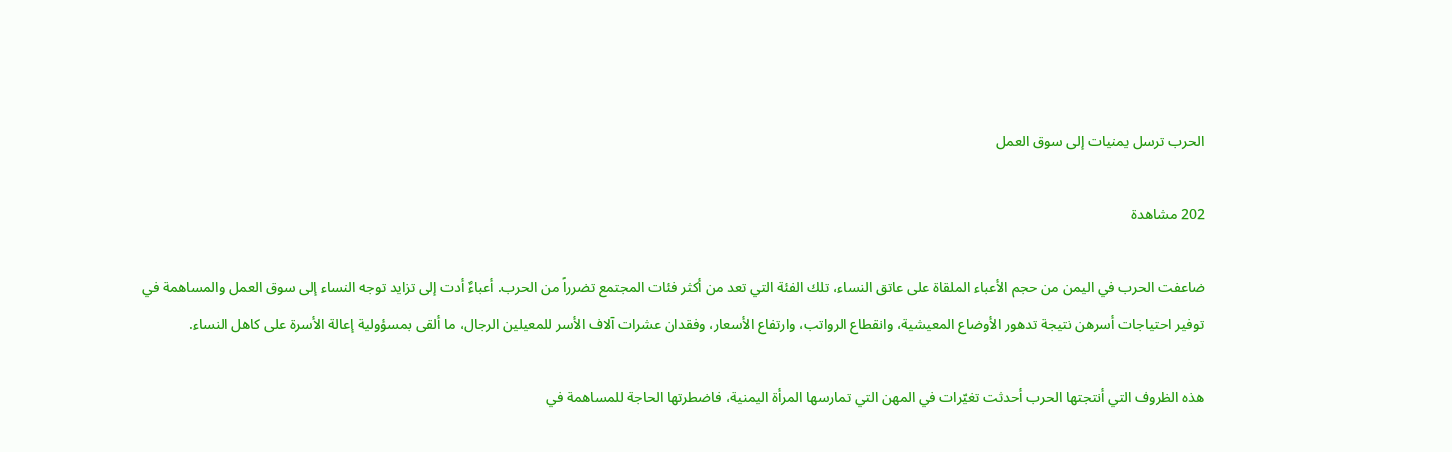الحرب ترسل يمنيات إلى سوق العمل

202 مشاهدة

ضاعفت الحرب في اليمن من حجم الأعباء الملقاة على عاتق النساء، تلك الفئة التي تعد من أكثر فئات المجتمع تضرراً من الحرب. أعباءٌ أدت إلى تزايد توجه النساء إلى سوق العمل والمساهمة في توفير احتياجات أسرهن نتيجة تدهور الأوضاع المعيشية، وانقطاع الرواتب، وارتفاع الأسعار، وفقدان عشرات آلاف الأسر للمعيلين الرجال، ما ألقى بمسؤولية إعالة الأسرة على كاهل النساء.

هذه الظروف التي أنتجتها الحرب أحدثت تغيّرات في المهن التي تمارسها المرأة اليمنية، فاضطرتها الحاجة للمساهمة في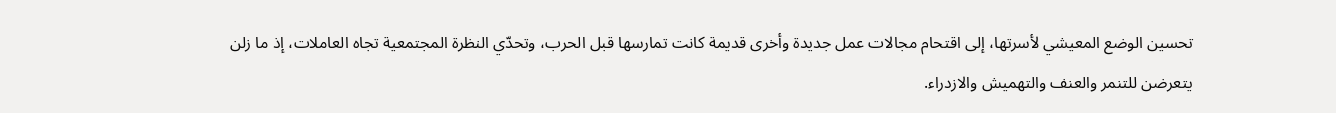تحسين الوضع المعيشي لأسرتها، إلى اقتحام مجالات عمل جديدة وأخرى قديمة كانت تمارسها قبل الحرب، وتحدّي النظرة المجتمعية تجاه العاملات، إذ ما زلن يتعرضن للتنمر والعنف والتهميش والازدراء.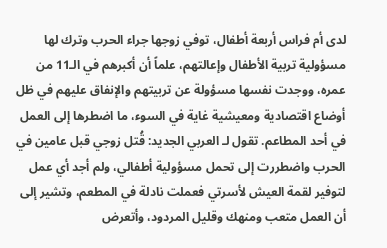لدى أم فراس أربعة أطفال، توفي زوجها جراء الحرب وترك لها مسؤولية تربية الأطفال وإعالتهم، علماً أن أكبرهم في الـ11 من عمره، ووجدت نفسها مسؤولة عن تربيتهم والإنفاق عليهم في ظل أوضاع اقتصادية ومعيشية غاية في السوء، ما اضطرها إلى العمل في أحد المطاعم. تقول لـ العربي الجديد: قُتل زوجي قبل عامين في الحرب واضطررت إلى تحمل مسؤولية أطفالي، ولم أجد أي عمل لتوفير لقمة العيش لأسرتي فعملت نادلة في المطعم، وتشير إلى أن العمل متعب ومنهك وقليل المردود، وأتعرض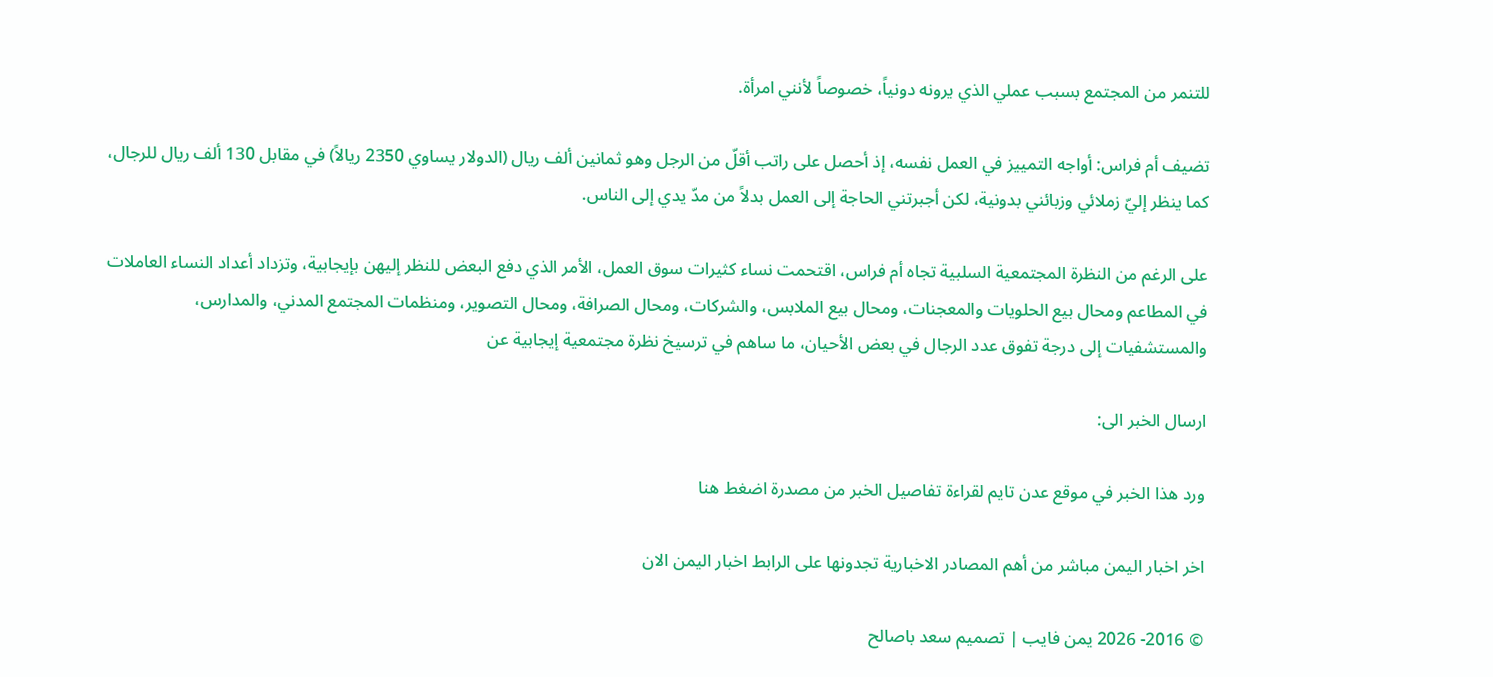للتنمر من المجتمع بسبب عملي الذي يرونه دونياً، خصوصاً لأنني امرأة.

تضيف أم فراس: أواجه التمييز في العمل نفسه، إذ أحصل على راتب أقلّ من الرجل وهو ثمانين ألف ريال (الدولار يساوي 2350 ريالاً) في مقابل 130 ألف ريال للرجال، كما ينظر إليّ زملائي وزبائني بدونية، لكن أجبرتني الحاجة إلى العمل بدلاً من مدّ يدي إلى الناس.

على الرغم من النظرة المجتمعية السلبية تجاه أم فراس، اقتحمت نساء كثيرات سوق العمل، الأمر الذي دفع البعض للنظر إليهن بإيجابية، وتزداد أعداد النساء العاملات في المطاعم ومحال بيع الحلويات والمعجنات، ومحال بيع الملابس، والشركات، ومحال الصرافة، ومحال التصوير، ومنظمات المجتمع المدني، والمدارس، والمستشفيات إلى درجة تفوق عدد الرجال في بعض الأحيان، ما ساهم في ترسيخ نظرة مجتمعية إيجابية عن

ارسال الخبر الى:

ورد هذا الخبر في موقع عدن تايم لقراءة تفاصيل الخبر من مصدرة اضغط هنا

اخر اخبار اليمن مباشر من أهم المصادر الاخبارية تجدونها على الرابط اخبار اليمن الان

© 2016- 2026 يمن فايب | تصميم سعد باصالح